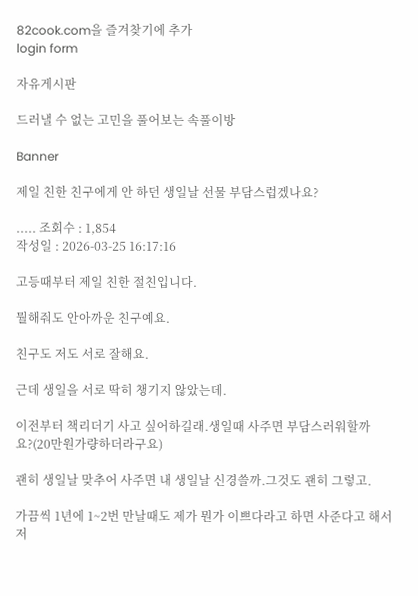82cook.com을 즐겨찾기에 추가
login form

자유게시판

드러낼 수 없는 고민을 풀어보는 속풀이방

Banner

제일 친한 친구에게 안 하던 생일날 선물 부담스럽겠나요?

..... 조회수 : 1,854
작성일 : 2026-03-25 16:17:16

고등때부터 제일 친한 절친입니다.

뭘해줘도 안아까운 친구예요.

친구도 저도 서로 잘해요.

근데 생일을 서로 딱히 챙기지 않았는데.

이전부터 책리더기 사고 싶어하길래.생일때 사주면 부담스러워할까요?(20만원가량하더라구요)

괜히 생일날 맞추어 사주면 내 생일날 신경쓸까.그것도 괜히 그렇고.

가끔씩 1년에 1~2번 만날때도 제가 뭔가 이쁘다라고 하면 사준다고 해서 저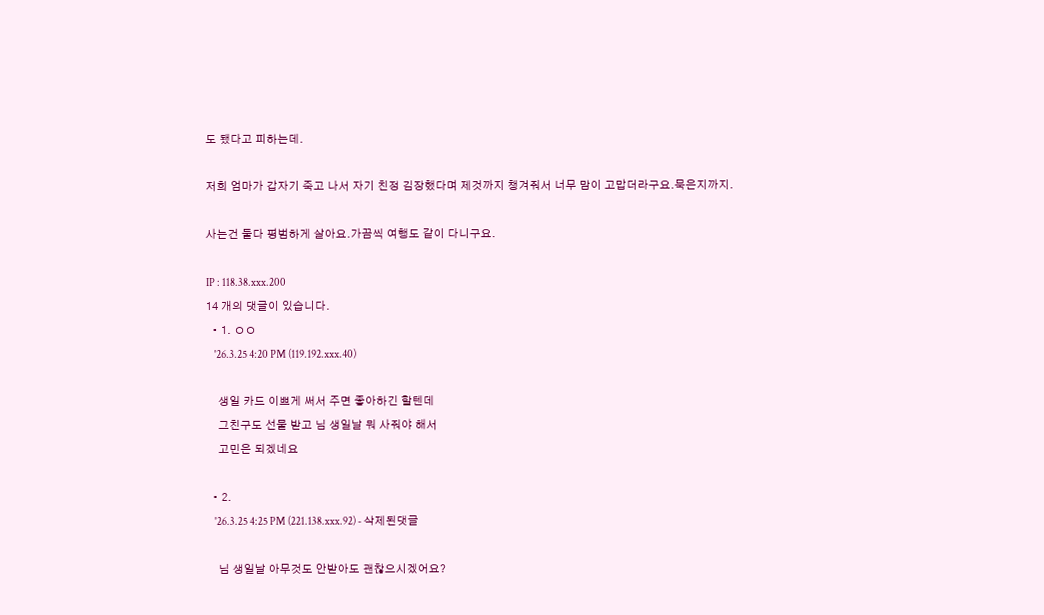도 됐다고 피하는데.

저희 엄마가 갑자기 죽고 나서 자기 친정 김장했다며 제것까지 챙겨줘서 너무 맘이 고맙더라구요.묵은지까지.

사는건 둘다 평범하게 살아요.가끔씩 여행도 같이 다니구요.

IP : 118.38.xxx.200
14 개의 댓글이 있습니다.
  • 1. ㅇㅇ
    '26.3.25 4:20 PM (119.192.xxx.40)

    생일 카드 이쁘게 써서 주면 좋아하긴 할텐데
    그친구도 선물 받고 님 생일날 뭐 사줘야 해서
    고민은 되겠네요

  • 2.
    '26.3.25 4:25 PM (221.138.xxx.92) - 삭제된댓글

    님 생일날 아무것도 안받아도 괜찮으시겠어요?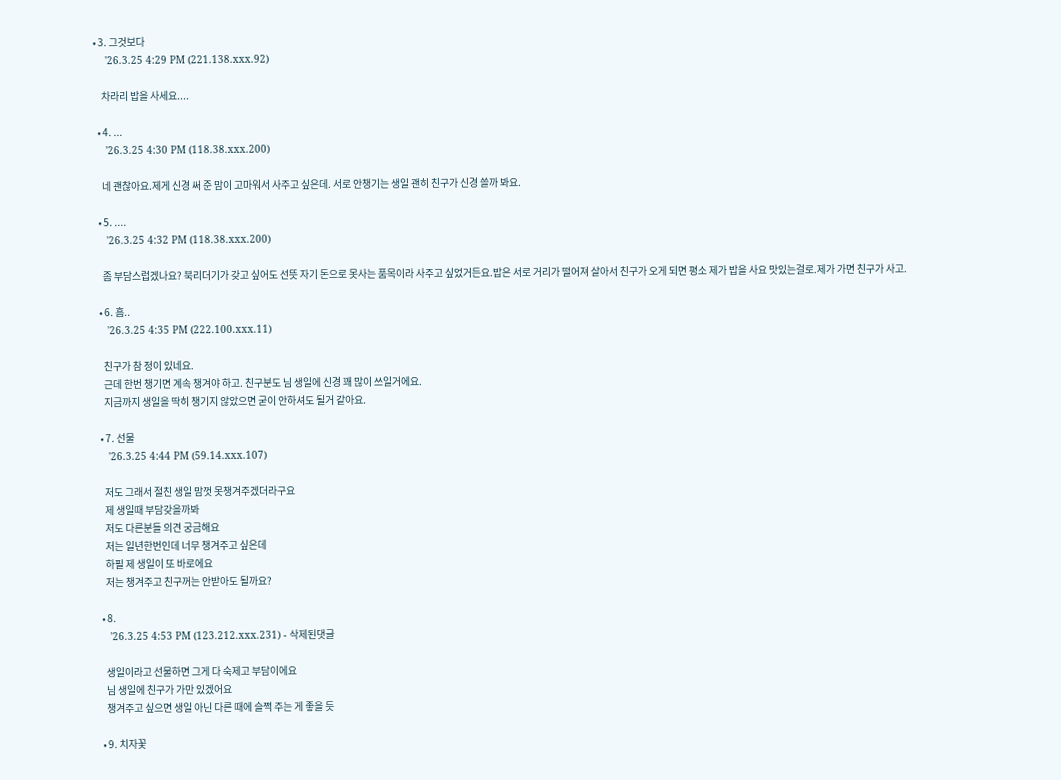• 3. 그것보다
    '26.3.25 4:29 PM (221.138.xxx.92)

    차라리 밥을 사세요....

  • 4. ...
    '26.3.25 4:30 PM (118.38.xxx.200)

    네 괜찮아요.제게 신경 써 준 맘이 고마워서 사주고 싶은데. 서로 안챙기는 생일 괜히 친구가 신경 쓸까 봐요.

  • 5. ....
    '26.3.25 4:32 PM (118.38.xxx.200)

    좀 부담스럽겠나요? 북리더기가 갖고 싶어도 선뜻 자기 돈으로 못사는 품목이라 사주고 싶었거든요.밥은 서로 거리가 떨어져 살아서 친구가 오게 되면 평소 제가 밥을 사요 맛있는걸로.제가 가면 친구가 사고.

  • 6. 흠..
    '26.3.25 4:35 PM (222.100.xxx.11)

    친구가 참 정이 있네요.
    근데 한번 챙기면 계속 챙겨야 하고. 친구분도 님 생일에 신경 꽤 많이 쓰일거에요.
    지금까지 생일을 딱히 챙기지 않았으면 굳이 안하셔도 될거 같아요.

  • 7. 선물
    '26.3.25 4:44 PM (59.14.xxx.107)

    저도 그래서 절친 생일 맘껏 못챙겨주겠더라구요
    제 생일때 부담갖을까봐
    저도 다른분들 의견 궁금해요
    저는 일년한번인데 너무 챙겨주고 싶은데
    하필 제 생일이 또 바로에요
    저는 챙겨주고 친구꺼는 안받아도 될까요?

  • 8.
    '26.3.25 4:53 PM (123.212.xxx.231) - 삭제된댓글

    생일이라고 선물하면 그게 다 숙제고 부담이에요
    님 생일에 친구가 가만 있겠어요
    챙겨주고 싶으면 생일 아닌 다른 때에 슬쩍 주는 게 좋을 듯

  • 9. 치자꽃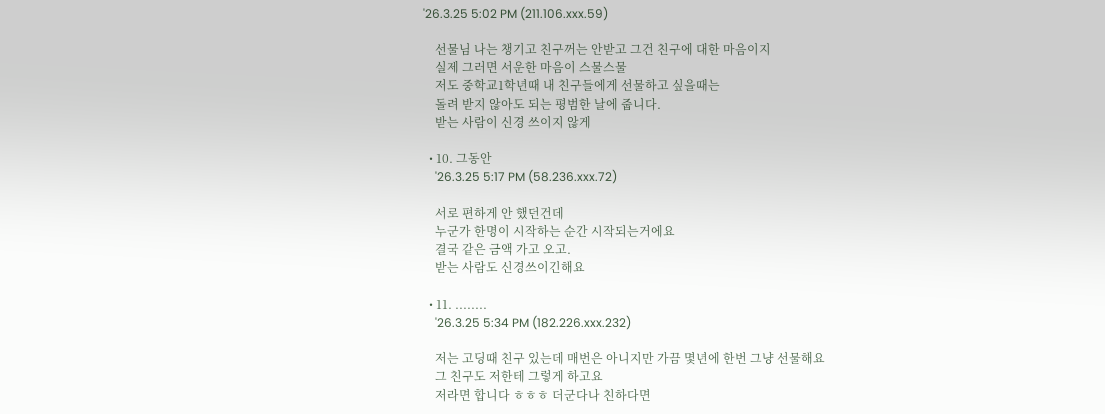'26.3.25 5:02 PM (211.106.xxx.59)

    선물님 나는 챙기고 친구꺼는 안받고 그건 친구에 대한 마음이지
    실제 그러면 서운한 마음이 스물스물
    저도 중학교1학년때 내 친구들에게 선물하고 싶을때는
    돌려 받지 않아도 되는 평범한 날에 줍니다.
    받는 사람이 신경 쓰이지 않게

  • 10. 그동안
    '26.3.25 5:17 PM (58.236.xxx.72)

    서로 편하게 안 했던건데
    누군가 한명이 시작하는 순간 시작되는거에요
    결국 같은 금액 가고 오고.
    받는 사람도 신경쓰이긴해요

  • 11. ........
    '26.3.25 5:34 PM (182.226.xxx.232)

    저는 고딩때 친구 있는데 매번은 아니지만 가끔 몇년에 한번 그냥 선물해요
    그 친구도 저한테 그렇게 하고요
    저라면 합니다 ㅎㅎㅎ 더군다나 친하다면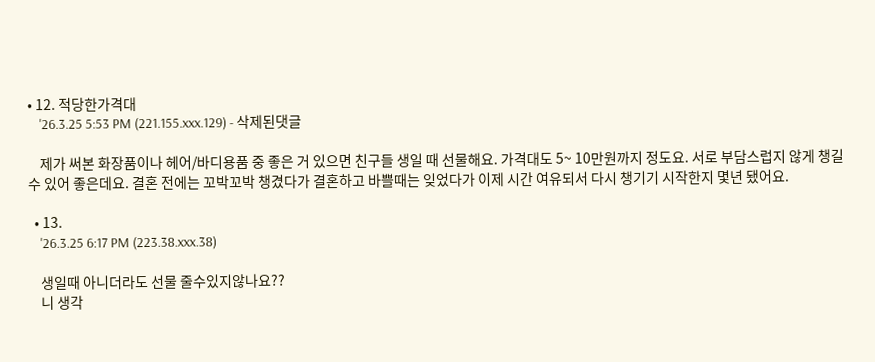• 12. 적당한가격대
    '26.3.25 5:53 PM (221.155.xxx.129) - 삭제된댓글

    제가 써본 화장품이나 헤어/바디용품 중 좋은 거 있으면 친구들 생일 때 선물해요. 가격대도 5~ 10만원까지 정도요. 서로 부담스럽지 않게 챙길 수 있어 좋은데요. 결혼 전에는 꼬박꼬박 챙겼다가 결혼하고 바쁠때는 잊었다가 이제 시간 여유되서 다시 챙기기 시작한지 몇년 됐어요.

  • 13.
    '26.3.25 6:17 PM (223.38.xxx.38)

    생일때 아니더라도 선물 줄수있지않나요??
    니 생각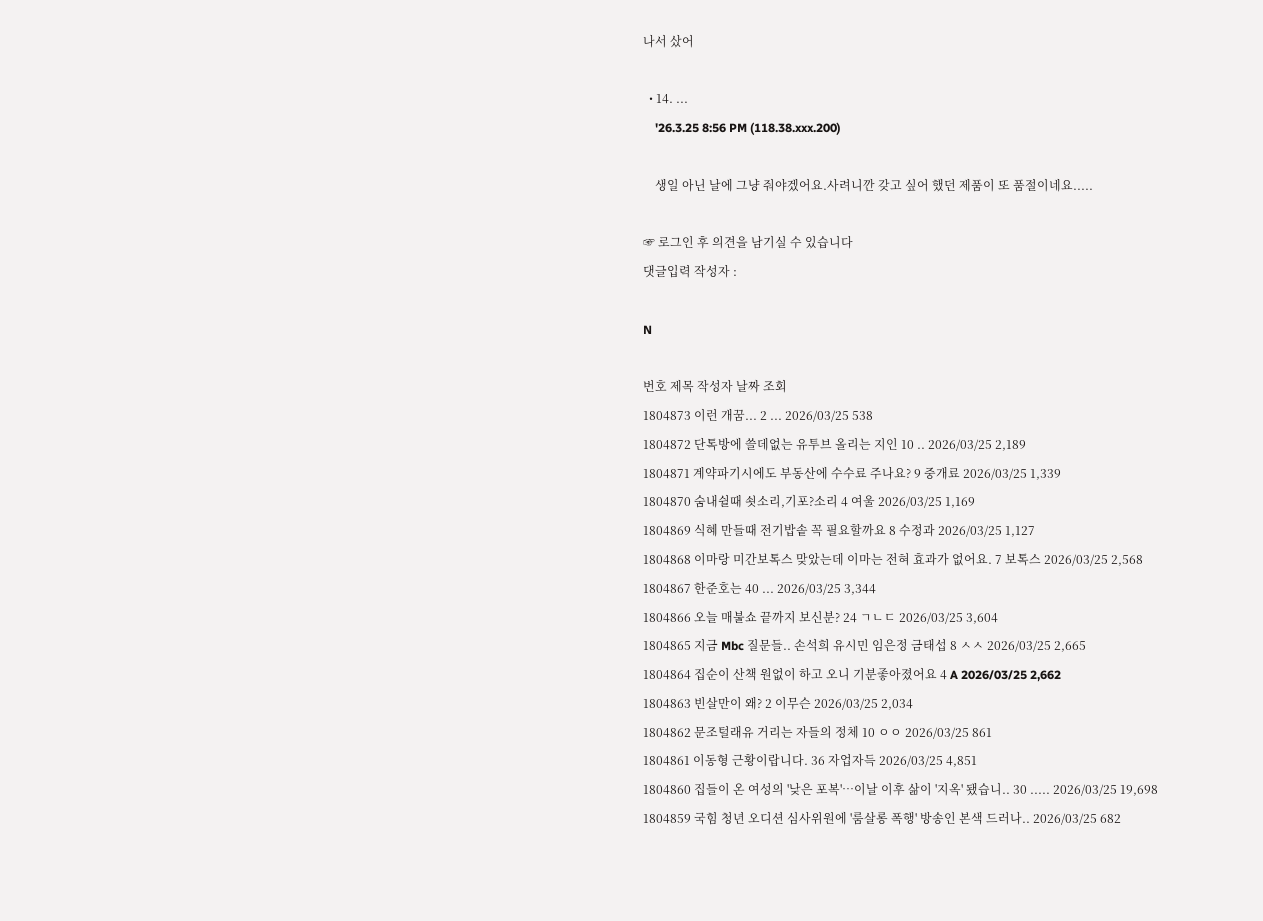나서 샀어

  • 14. ...
    '26.3.25 8:56 PM (118.38.xxx.200)

    생일 아닌 날에 그냥 줘야겠어요.사려니깐 갖고 싶어 했던 제품이 또 품절이네요.....

☞ 로그인 후 의견을 남기실 수 있습니다
댓글입력 작성자 :

N

번호 제목 작성자 날짜 조회
1804873 이런 개꿈... 2 ... 2026/03/25 538
1804872 단톡방에 쓸데없는 유투브 올리는 지인 10 .. 2026/03/25 2,189
1804871 계약파기시에도 부동산에 수수료 주나요? 9 중개료 2026/03/25 1,339
1804870 숨내쉴때 쇳소리,기포?소리 4 여울 2026/03/25 1,169
1804869 식혜 만들때 전기밥솥 꼭 필요할까요 8 수정과 2026/03/25 1,127
1804868 이마랑 미간보톡스 맞았는데 이마는 전혀 효과가 없어요. 7 보톡스 2026/03/25 2,568
1804867 한준호는 40 ... 2026/03/25 3,344
1804866 오늘 매불쇼 끝까지 보신분? 24 ㄱㄴㄷ 2026/03/25 3,604
1804865 지금 Mbc 질문들.. 손석희 유시민 임은정 금태섭 8 ㅅㅅ 2026/03/25 2,665
1804864 집순이 산책 원없이 하고 오니 기분좋아졌어요 4 A 2026/03/25 2,662
1804863 빈살만이 왜? 2 이무슨 2026/03/25 2,034
1804862 문조털래유 거리는 자들의 정체 10 ㅇㅇ 2026/03/25 861
1804861 이동형 근황이랍니다. 36 자업자득 2026/03/25 4,851
1804860 집들이 온 여성의 '낮은 포복'…이날 이후 삶이 '지옥' 됐습니.. 30 ..... 2026/03/25 19,698
1804859 국힘 청년 오디션 심사위원에 '룸살롱 폭행' 방송인 본색 드러나.. 2026/03/25 682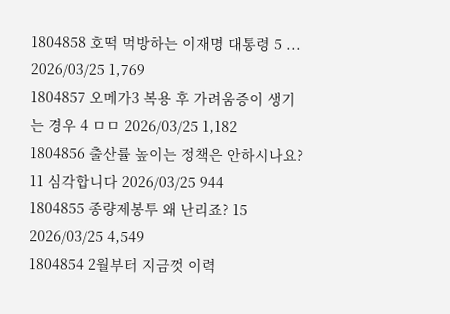1804858 호떡 먹방하는 이재명 대통령 5 ... 2026/03/25 1,769
1804857 오메가3 복용 후 가려움증이 생기는 경우 4 ㅁㅁ 2026/03/25 1,182
1804856 출산률 높이는 정책은 안하시나요? 11 심각합니다 2026/03/25 944
1804855 종량제봉투 왜 난리죠? 15 2026/03/25 4,549
1804854 2월부터 지금껏 이력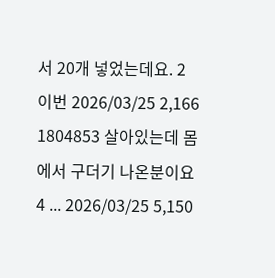서 20개 넣었는데요. 2 이번 2026/03/25 2,166
1804853 살아있는데 몸에서 구더기 나온분이요 4 ... 2026/03/25 5,150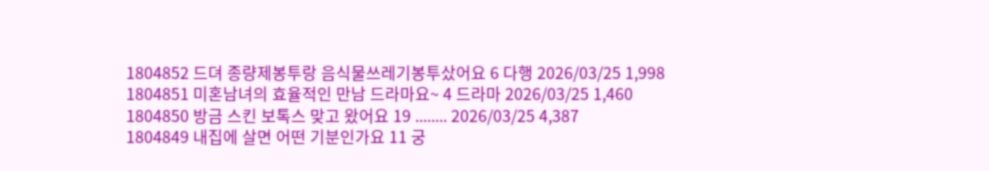1804852 드뎌 종량제봉투랑 음식물쓰레기봉투샀어요 6 다행 2026/03/25 1,998
1804851 미혼남녀의 효율적인 만남 드라마요~ 4 드라마 2026/03/25 1,460
1804850 방금 스킨 보톡스 맞고 왔어요 19 ........ 2026/03/25 4,387
1804849 내집에 살면 어떤 기분인가요 11 궁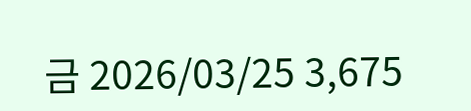금 2026/03/25 3,675